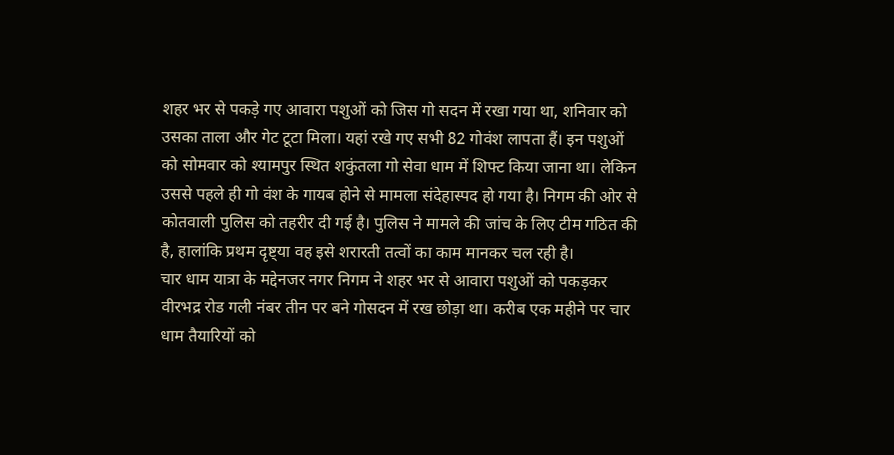शहर भर से पकड़े गए आवारा पशुओं को जिस गो सदन में रखा गया था, शनिवार को उसका ताला और गेट टूटा मिला। यहां रखे गए सभी 82 गोवंश लापता हैं। इन पशुओं को सोमवार को श्यामपुर स्थित शकुंतला गो सेवा धाम में शिफ्ट किया जाना था। लेकिन उससे पहले ही गो वंश के गायब होने से मामला संदेहास्पद हो गया है। निगम की ओर से कोतवाली पुलिस को तहरीर दी गई है। पुलिस ने मामले की जांच के लिए टीम गठित की है, हालांकि प्रथम दृष्ट्या वह इसे शरारती तत्वों का काम मानकर चल रही है।
चार धाम यात्रा के मद्देनजर नगर निगम ने शहर भर से आवारा पशुओं को पकड़कर वीरभद्र रोड गली नंबर तीन पर बने गोसदन में रख छोड़ा था। करीब एक महीने पर चार धाम तैयारियों को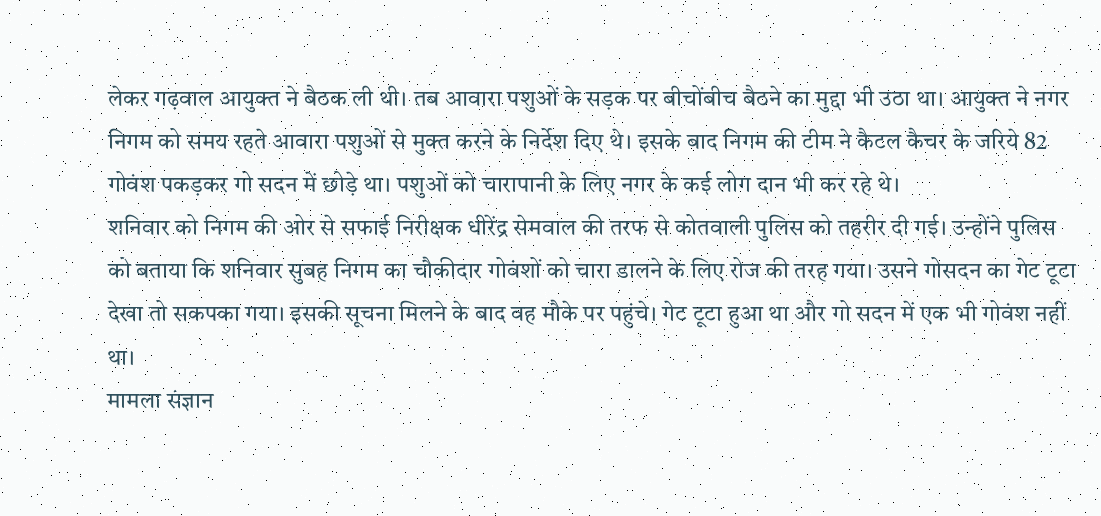लेकर गढ़वाल आयुक्त ने बैठक ली थी। तब आवारा पशुओं के सड़क पर बीचोंबीच बैठने का मुद्दा भी उठा था। आयुक्त ने नगर निगम को समय रहते आवारा पशुओं से मुक्त करने के निर्देश दिए थे। इसके बाद निगम की टीम ने कैटल कैचर के जरिये 82 गोवंश पकड़कर गो सदन में छोड़े था। पशुओं को चारापानी के लिए नगर के कई लोग दान भी कर रहे थे।
शनिवार को निगम की ओर से सफाई निरीक्षक धीरेंद्र सेमवाल की तरफ से कोतवाली पुलिस को तहरीर दी गई। उन्होंने पुलिस को बताया कि शनिवार सुबह निगम का चौकीदार गोवंशों को चारा डालने के लिए रोज की तरह गया। उसने गोसदन का गेट टूटा देखा तो सकपका गया। इसकी सूचना मिलने के बाद वह मौके पर पहुंचे। गेट टूटा हुआ था और गो सदन में एक भी गोवंश नहीं था।
मामला संज्ञान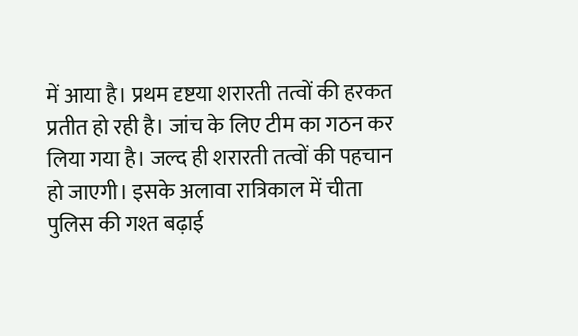में आया है। प्रथम दृष्टया शरारती तत्वों की हरकत प्रतीत हो रही है। जांच के लिए टीम का गठन कर लिया गया है। जल्द ही शरारती तत्वों की पहचान हो जाएगी। इसके अलावा रात्रिकाल में चीता पुलिस की गश्त बढ़ाई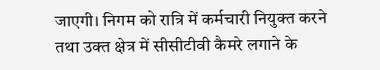जाएगी। निगम को रात्रि में कर्मचारी नियुक्त करने तथा उक्त क्षेत्र में सीसीटीवी कैमरे लगाने के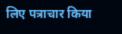लिए पत्राचार किया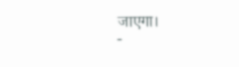जाएगा।
-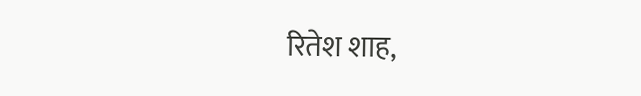रितेश शाह,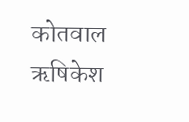कोतवाल ऋषिकेश